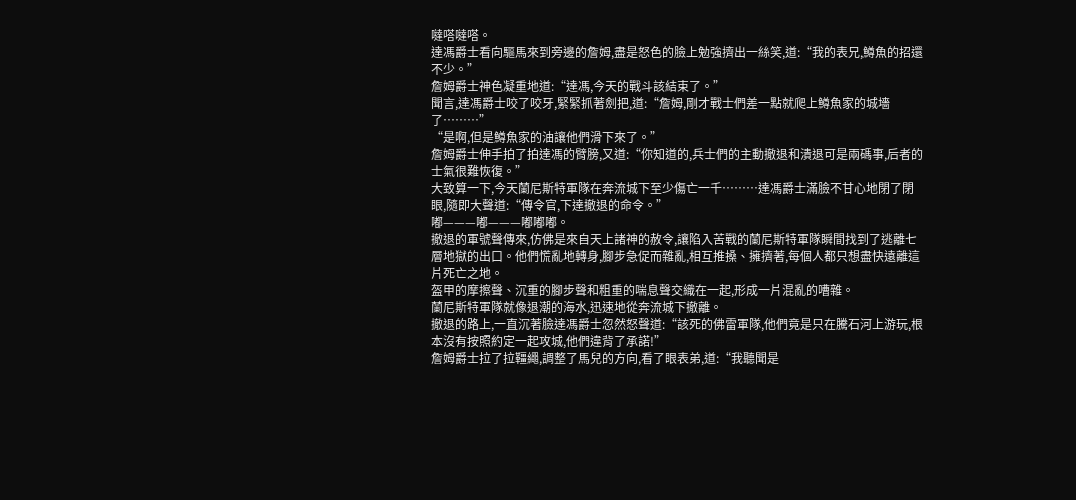噠嗒噠嗒。
達馮爵士看向驅馬來到旁邊的詹姆,盡是怒色的臉上勉強擠出一絲笑,道:“我的表兄,鱒魚的招還不少。”
詹姆爵士神色凝重地道:“達馮,今天的戰斗該結束了。”
聞言,達馮爵士咬了咬牙,緊緊抓著劍把,道:“詹姆,剛才戰士們差一點就爬上鱒魚家的城墻了………”
“是啊,但是鱒魚家的油讓他們滑下來了。”
詹姆爵士伸手拍了拍達馮的臂膀,又道:“你知道的,兵士們的主動撤退和潰退可是兩碼事,后者的士氣很難恢復。”
大致算一下,今天蘭尼斯特軍隊在奔流城下至少傷亡一千………達馮爵士滿臉不甘心地閉了閉眼,隨即大聲道:“傳令官,下達撤退的命令。”
嘟———嘟———嘟嘟嘟。
撤退的軍號聲傳來,仿佛是來自天上諸神的赦令,讓陷入苦戰的蘭尼斯特軍隊瞬間找到了逃離七層地獄的出口。他們慌亂地轉身,腳步急促而雜亂,相互推搡、擁擠著,每個人都只想盡快遠離這片死亡之地。
盔甲的摩擦聲、沉重的腳步聲和粗重的喘息聲交織在一起,形成一片混亂的嘈雜。
蘭尼斯特軍隊就像退潮的海水,迅速地從奔流城下撤離。
撤退的路上,一直沉著臉達馮爵士忽然怒聲道:“該死的佛雷軍隊,他們竟是只在騰石河上游玩,根本沒有按照約定一起攻城,他們違背了承諾!”
詹姆爵士拉了拉韁繩,調整了馬兒的方向,看了眼表弟,道:“我聽聞是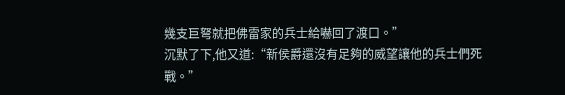幾支巨弩就把佛雷家的兵士給嚇回了渡口。”
沉默了下,他又道:“新侯爵還沒有足夠的威望讓他的兵士們死戰。”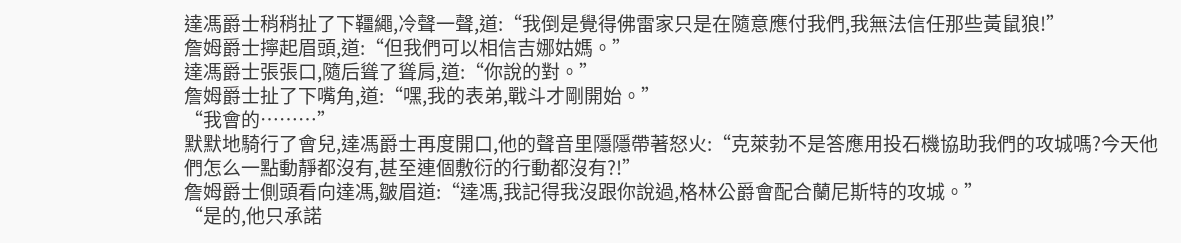達馮爵士稍稍扯了下韁繩,冷聲一聲,道:“我倒是覺得佛雷家只是在隨意應付我們,我無法信任那些黃鼠狼!”
詹姆爵士擰起眉頭,道:“但我們可以相信吉娜姑媽。”
達馮爵士張張口,隨后聳了聳肩,道:“你說的對。”
詹姆爵士扯了下嘴角,道:“嘿,我的表弟,戰斗才剛開始。”
“我會的………”
默默地騎行了會兒,達馮爵士再度開口,他的聲音里隱隱帶著怒火:“克萊勃不是答應用投石機協助我們的攻城嗎?今天他們怎么一點動靜都沒有,甚至連個敷衍的行動都沒有?!”
詹姆爵士側頭看向達馮,皺眉道:“達馮,我記得我沒跟你說過,格林公爵會配合蘭尼斯特的攻城。”
“是的,他只承諾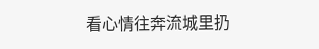看心情往奔流城里扔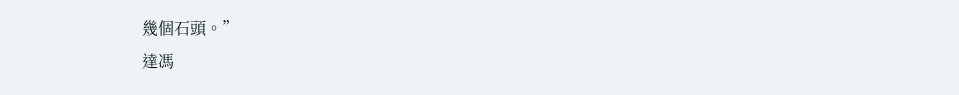幾個石頭。”
達馮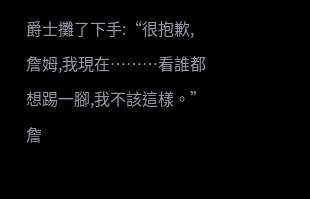爵士攤了下手:“很抱歉,詹姆,我現在………看誰都想踢一腳,我不該這樣。”
詹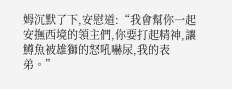姆沉默了下,安慰道:“我會幫你一起安撫西境的領主們,你要打起精神,讓鱒魚被雄獅的怒吼嚇尿,我的表弟。”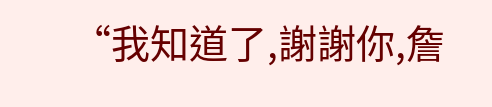“我知道了,謝謝你,詹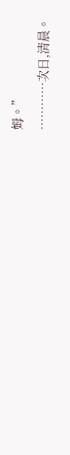姆。”
…………次日,清晨。